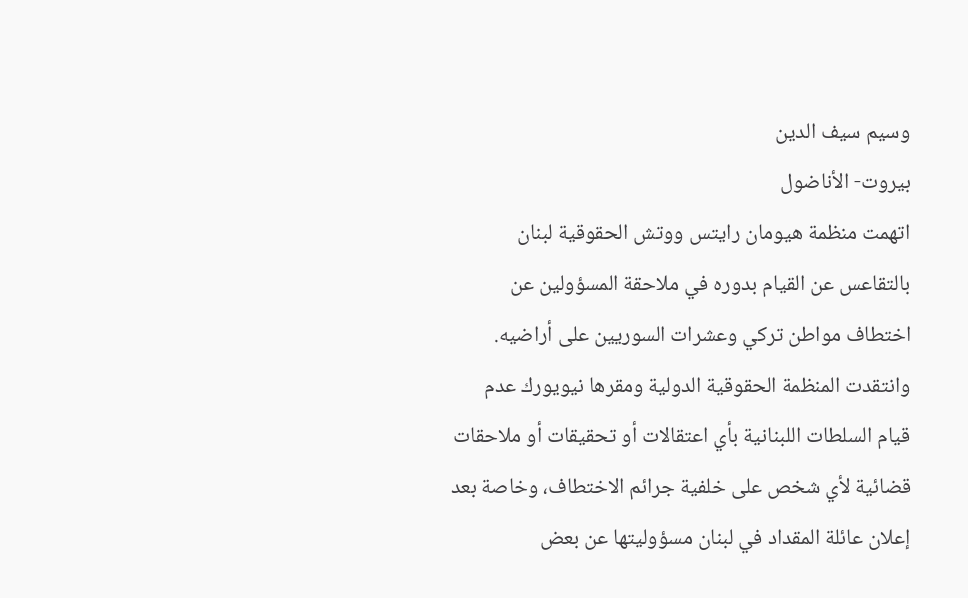وسيم سيف الدين
بيروت- الأناضول
اتهمت منظمة هيومان رايتس ووتش الحقوقية لبنان بالتقاعس عن القيام بدوره في ملاحقة المسؤولين عن اختطاف مواطن تركي وعشرات السوريين على أراضيه.
وانتقدت المنظمة الحقوقية الدولية ومقرها نيويورك عدم قيام السلطات اللبنانية بأي اعتقالات أو تحقيقات أو ملاحقات قضائية لأي شخص على خلفية جرائم الاختطاف، وخاصة بعد إعلان عائلة المقداد في لبنان مسؤوليتها عن بعض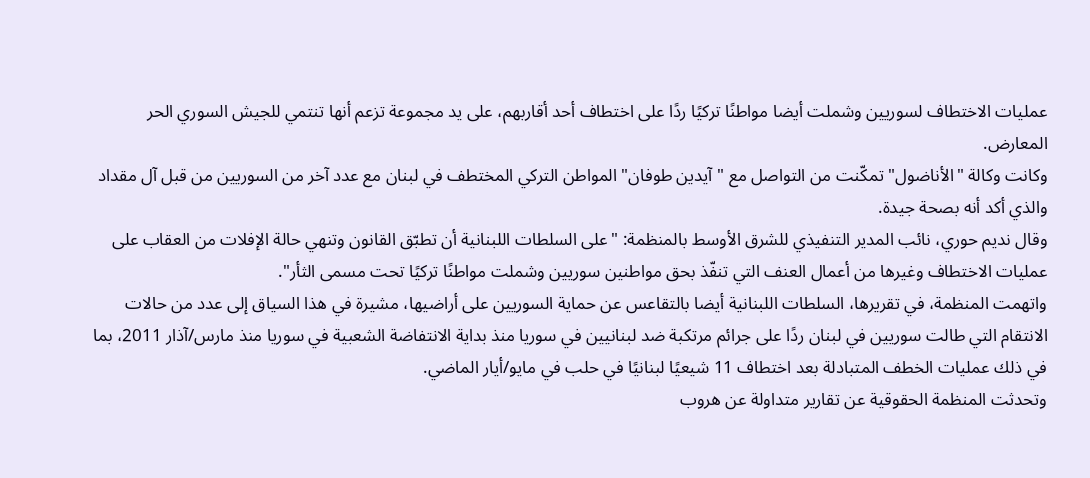عمليات الاختطاف لسوريين وشملت أيضا مواطنًا تركيًا ردًا على اختطاف أحد أقاربهم، على يد مجموعة تزعم أنها تنتمي للجيش السوري الحر المعارض.
وكانت وكالة "الأناضول" تمكّنت من التواصل مع "آيدين طوفان" المواطن التركي المختطف في لبنان مع عدد آخر من السوريين من قبل آل مقداد والذي أكد أنه بصحة جيدة.
وقال نديم حوري، نائب المدير التنفيذي للشرق الأوسط بالمنظمة: "على السلطات اللبنانية أن تطبّق القانون وتنهي حالة الإفلات من العقاب على عمليات الاختطاف وغيرها من أعمال العنف التي تنفّذ بحق مواطنين سوريين وشملت مواطنًا تركيًا تحت مسمى الثأر".
واتهمت المنظمة، في تقريرها، السلطات اللبنانية أيضا بالتقاعس عن حماية السوريين على أراضيها، مشيرة في هذا السياق إلى عدد من حالات الانتقام التي طالت سوريين في لبنان ردًا على جرائم مرتكبة ضد لبنانيين في سوريا منذ بداية الانتفاضة الشعبية في سوريا منذ مارس/آذار 2011، بما في ذلك عمليات الخطف المتبادلة بعد اختطاف 11 شيعيًا لبنانيًا في حلب في مايو/أيار الماضي.
وتحدثت المنظمة الحقوقية عن تقارير متداولة عن هروب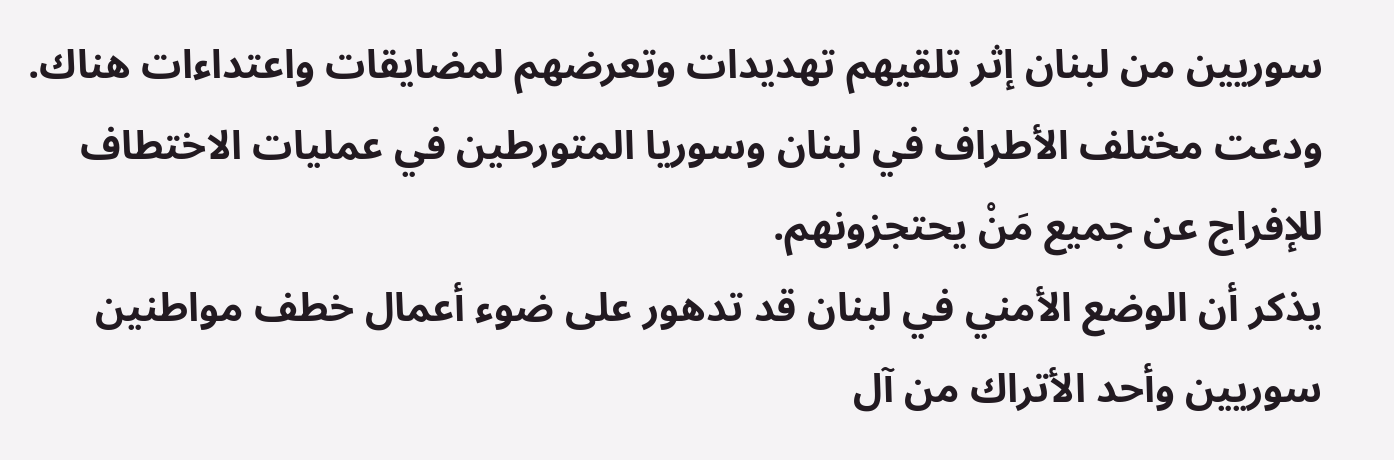سوريين من لبنان إثر تلقيهم تهديدات وتعرضهم لمضايقات واعتداءات هناك. ودعت مختلف الأطراف في لبنان وسوريا المتورطين في عمليات الاختطاف للإفراج عن جميع مَنْ يحتجزونهم.
يذكر أن الوضع الأمني في لبنان قد تدهور على ضوء أعمال خطف مواطنين سوريين وأحد الأتراك من آل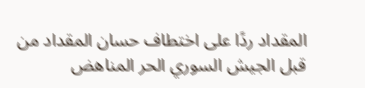المقداد ردًا على اختطاف حسان المقداد من قبل الجيش السوري الحر المناهض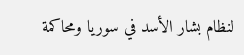لنظام بشار الأسد في سوريا ومحاكمة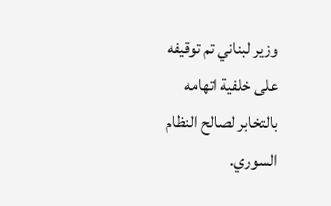وزير لبناني تم توقيفه على خلفية اتهامه بالتخابر لصالح النظام السوري.